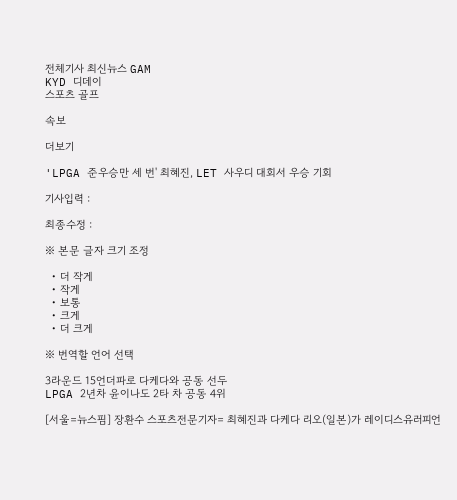전체기사 최신뉴스 GAM
KYD 디데이
스포츠 골프

속보

더보기

'LPGA 준우승만 세 번' 최혜진, LET 사우디 대회서 우승 기회

기사입력 :

최종수정 :

※ 본문 글자 크기 조정

  • 더 작게
  • 작게
  • 보통
  • 크게
  • 더 크게

※ 번역할 언어 선택

3라운드 15언더파로 다케다와 공동 선두
LPGA 2년차 윤이나도 2타 차 공동 4위

[서울=뉴스핌] 장환수 스포츠전문기자= 최혜진과 다케다 리오(일본)가 레이디스유러피언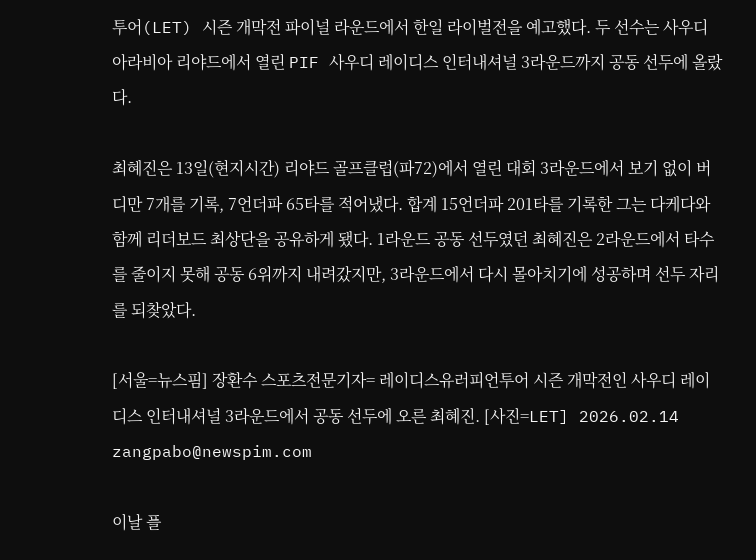투어(LET) 시즌 개막전 파이널 라운드에서 한일 라이벌전을 예고했다. 두 선수는 사우디아라비아 리야드에서 열린 PIF 사우디 레이디스 인터내셔널 3라운드까지 공동 선두에 올랐다.

최혜진은 13일(현지시간) 리야드 골프클럽(파72)에서 열린 대회 3라운드에서 보기 없이 버디만 7개를 기록, 7언더파 65타를 적어냈다. 합계 15언더파 201타를 기록한 그는 다케다와 함께 리더보드 최상단을 공유하게 됐다. 1라운드 공동 선두였던 최혜진은 2라운드에서 타수를 줄이지 못해 공동 6위까지 내려갔지만, 3라운드에서 다시 몰아치기에 성공하며 선두 자리를 되찾았다.

[서울=뉴스핌] 장환수 스포츠전문기자= 레이디스유러피언투어 시즌 개막전인 사우디 레이디스 인터내셔널 3라운드에서 공동 선두에 오른 최혜진. [사진=LET] 2026.02.14 zangpabo@newspim.com

이날 플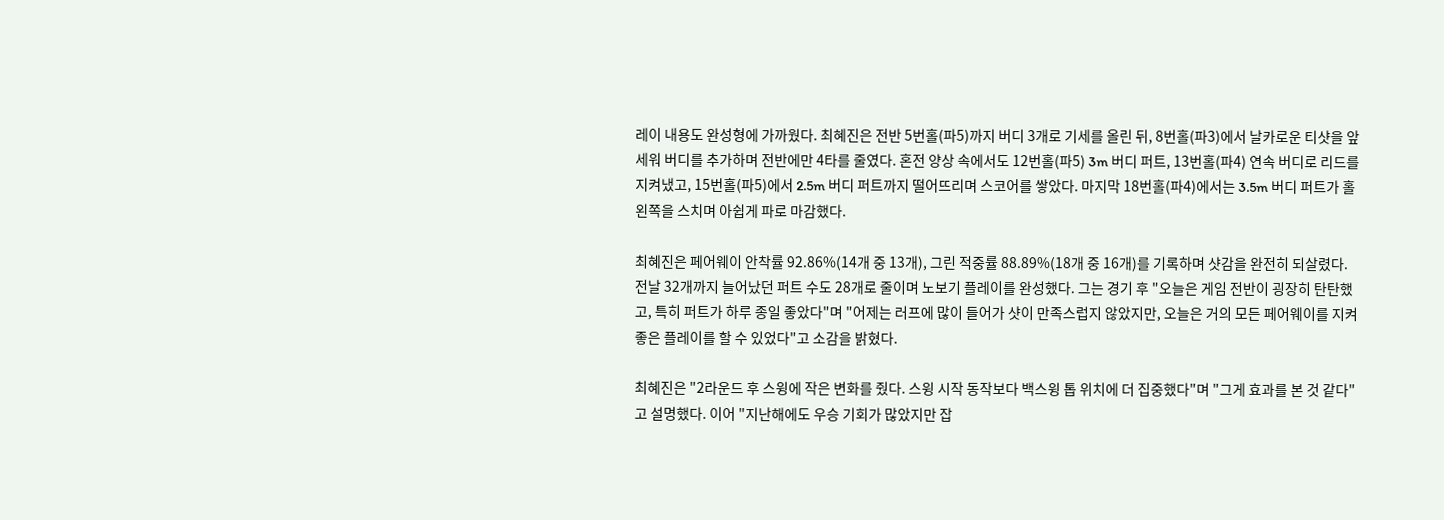레이 내용도 완성형에 가까웠다. 최혜진은 전반 5번홀(파5)까지 버디 3개로 기세를 올린 뒤, 8번홀(파3)에서 날카로운 티샷을 앞세워 버디를 추가하며 전반에만 4타를 줄였다. 혼전 양상 속에서도 12번홀(파5) 3m 버디 퍼트, 13번홀(파4) 연속 버디로 리드를 지켜냈고, 15번홀(파5)에서 2.5m 버디 퍼트까지 떨어뜨리며 스코어를 쌓았다. 마지막 18번홀(파4)에서는 3.5m 버디 퍼트가 홀 왼쪽을 스치며 아쉽게 파로 마감했다.

최혜진은 페어웨이 안착률 92.86%(14개 중 13개), 그린 적중률 88.89%(18개 중 16개)를 기록하며 샷감을 완전히 되살렸다. 전날 32개까지 늘어났던 퍼트 수도 28개로 줄이며 노보기 플레이를 완성했다. 그는 경기 후 "오늘은 게임 전반이 굉장히 탄탄했고, 특히 퍼트가 하루 종일 좋았다"며 "어제는 러프에 많이 들어가 샷이 만족스럽지 않았지만, 오늘은 거의 모든 페어웨이를 지켜 좋은 플레이를 할 수 있었다"고 소감을 밝혔다.

최혜진은 "2라운드 후 스윙에 작은 변화를 줬다. 스윙 시작 동작보다 백스윙 톱 위치에 더 집중했다"며 "그게 효과를 본 것 같다"고 설명했다. 이어 "지난해에도 우승 기회가 많았지만 잡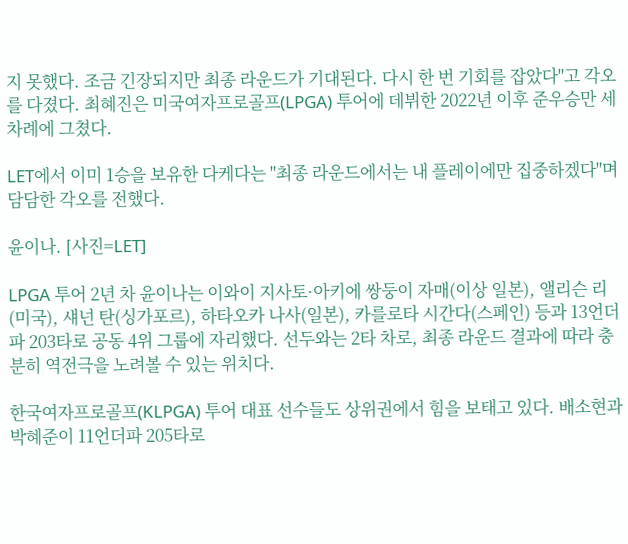지 못했다. 조금 긴장되지만 최종 라운드가 기대된다. 다시 한 번 기회를 잡았다"고 각오를 다졌다. 최혜진은 미국여자프로골프(LPGA) 투어에 데뷔한 2022년 이후 준우승만 세 차례에 그쳤다.

LET에서 이미 1승을 보유한 다케다는 "최종 라운드에서는 내 플레이에만 집중하겠다"며 담담한 각오를 전했다.

윤이나. [사진=LET]

LPGA 투어 2년 차 윤이나는 이와이 지사토·아키에 쌍둥이 자매(이상 일본), 앨리슨 리(미국), 섀넌 탄(싱가포르), 하타오카 나사(일본), 카를로타 시간다(스페인) 등과 13언더파 203타로 공동 4위 그룹에 자리했다. 선두와는 2타 차로, 최종 라운드 결과에 따라 충분히 역전극을 노려볼 수 있는 위치다.

한국여자프로골프(KLPGA) 투어 대표 선수들도 상위권에서 힘을 보태고 있다. 배소현과 박혜준이 11언더파 205타로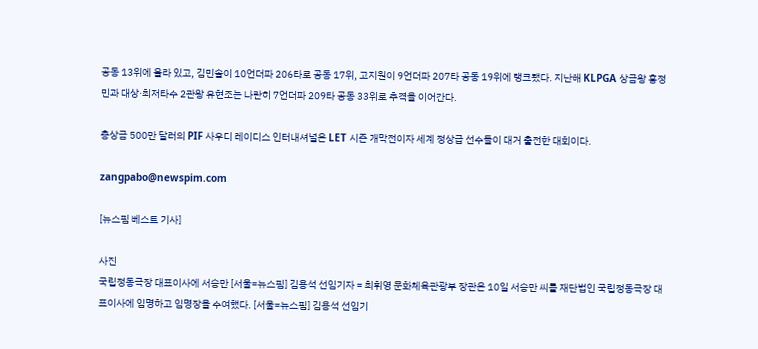공동 13위에 올라 있고, 김민솔이 10언더파 206타로 공동 17위, 고지원이 9언더파 207타 공동 19위에 랭크됐다. 지난해 KLPGA 상금왕 홍정민과 대상·최저타수 2관왕 유현조는 나란히 7언더파 209타 공동 33위로 추격을 이어간다.

총상금 500만 달러의 PIF 사우디 레이디스 인터내셔널은 LET 시즌 개막전이자 세계 정상급 선수들이 대거 출전한 대회이다.

zangpabo@newspim.com

[뉴스핌 베스트 기사]

사진
국립정동극장 대표이사에 서승만 [서울=뉴스핌] 김용석 선임기자 = 최휘영 문화체육관광부 장관은 10일 서승만 씨를 재단법인 국립정동극장 대표이사에 임명하고 임명장을 수여했다. [서울=뉴스핌] 김용석 선임기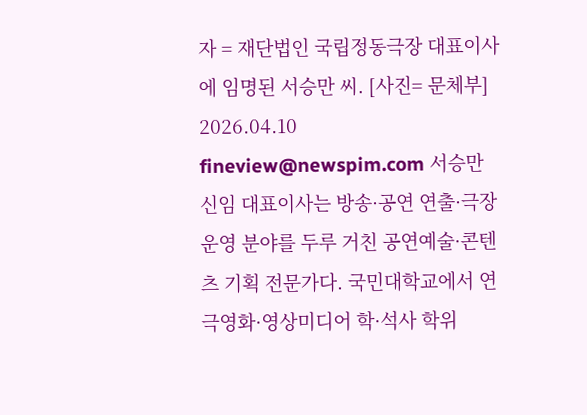자 = 재단법인 국립정동극장 대표이사에 임명된 서승만 씨. [사진= 문체부] 2026.04.10 fineview@newspim.com 서승만 신임 대표이사는 방송·공연 연출·극장 운영 분야를 두루 거친 공연예술·콘텐츠 기획 전문가다. 국민대학교에서 연극영화·영상미디어 학·석사 학위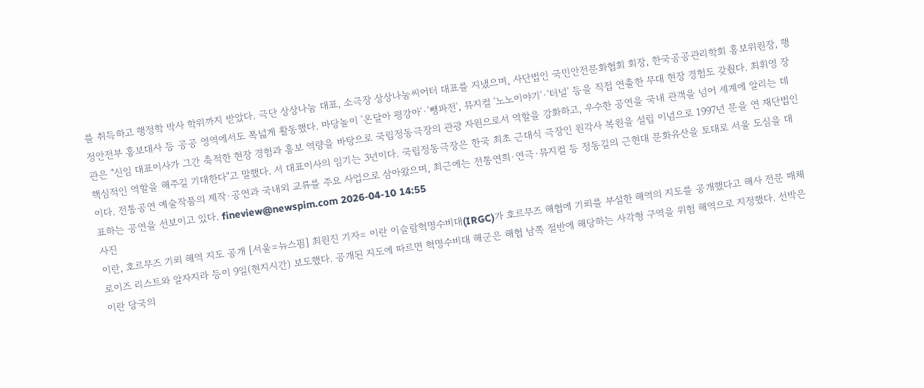를 취득하고 행정학 박사 학위까지 받았다. 극단 상상나눔 대표, 소극장 상상나눔씨어터 대표를 지냈으며, 사단법인 국민안전문화협회 회장, 한국공공관리학회 홍보위원장, 행정안전부 홍보대사 등 공공 영역에서도 폭넓게 활동했다. 마당놀이 '온달아 평강아'·'뺑파전', 뮤지컬 '노노이야기'·'터널' 등을 직접 연출한 무대 현장 경험도 갖췄다. 최휘영 장관은 "신임 대표이사가 그간 축적한 현장 경험과 홍보 역량을 바탕으로 국립정동극장의 관광 자원으로서 역할을 강화하고, 우수한 공연을 국내 관객을 넘어 세계에 알리는 데 핵심적인 역할을 해주길 기대한다"고 말했다. 서 대표이사의 임기는 3년이다. 국립정동극장은 한국 최초 근대식 극장인 원각사 복원을 설립 이념으로 1997년 문을 연 재단법인이다. 전통공연 예술작품의 제작·공연과 국내외 교류를 주요 사업으로 삼아왔으며, 최근에는 전통연희·연극·뮤지컬 등 정동길의 근현대 문화유산을 토대로 서울 도심을 대표하는 공연을 선보이고 있다. fineview@newspim.com 2026-04-10 14:55
사진
이란, 호르무즈 기뢰 해역 지도 공개 [서울=뉴스핌] 최원진 기자= 이란 이슬람혁명수비대(IRGC)가 호르무즈 해협에 기뢰를 부설한 해역의 지도를 공개했다고 해사 전문 매체 로이즈 리스트와 알자지라 등이 9일(현지시간) 보도했다. 공개된 지도에 따르면 혁명수비대 해군은 해협 남쪽 절반에 해당하는 사각형 구역을 위험 해역으로 지정했다. 선박은 이란 당국의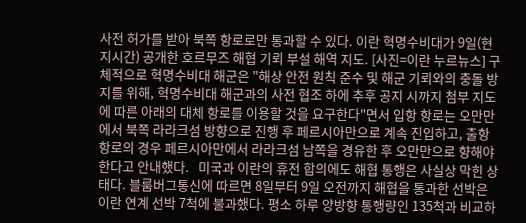사전 허가를 받아 북쪽 항로로만 통과할 수 있다. 이란 혁명수비대가 9일(현지시간) 공개한 호르무즈 해협 기뢰 부설 해역 지도. [사진=이란 누르뉴스] 구체적으로 혁명수비대 해군은 "해상 안전 원칙 준수 및 해군 기뢰와의 충돌 방지를 위해, 혁명수비대 해군과의 사전 협조 하에 추후 공지 시까지 첨부 지도에 따른 아래의 대체 항로를 이용할 것을 요구한다"면서 입항 항로는 오만만에서 북쪽 라라크섬 방향으로 진행 후 페르시아만으로 계속 진입하고, 출항 항로의 경우 페르시아만에서 라라크섬 남쪽을 경유한 후 오만만으로 향해야 한다고 안내했다.   미국과 이란의 휴전 합의에도 해협 통행은 사실상 막힌 상태다. 블룸버그통신에 따르면 8일부터 9일 오전까지 해협을 통과한 선박은 이란 연계 선박 7척에 불과했다. 평소 하루 양방향 통행량인 135척과 비교하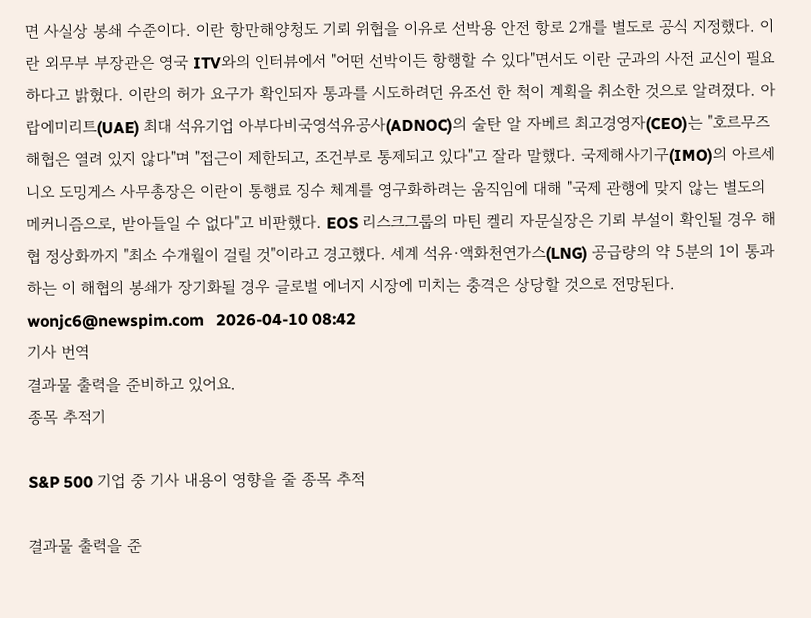면 사실상 봉쇄 수준이다. 이란 항만해양청도 기뢰 위협을 이유로 선박용 안전 항로 2개를 별도로 공식 지정했다. 이란 외무부 부장관은 영국 ITV와의 인터뷰에서 "어떤 선박이든 항행할 수 있다"면서도 이란 군과의 사전 교신이 필요하다고 밝혔다. 이란의 허가 요구가 확인되자 통과를 시도하려던 유조선 한 척이 계획을 취소한 것으로 알려졌다. 아랍에미리트(UAE) 최대 석유기업 아부다비국영석유공사(ADNOC)의 술탄 알 자베르 최고경영자(CEO)는 "호르무즈 해협은 열려 있지 않다"며 "접근이 제한되고, 조건부로 통제되고 있다"고 잘라 말했다. 국제해사기구(IMO)의 아르세니오 도밍게스 사무총장은 이란이 통행료 징수 체계를 영구화하려는 움직임에 대해 "국제 관행에 맞지 않는 별도의 메커니즘으로, 받아들일 수 없다"고 비판했다. EOS 리스크그룹의 마틴 켈리 자문실장은 기뢰 부설이 확인될 경우 해협 정상화까지 "최소 수개월이 걸릴 것"이라고 경고했다. 세계 석유·액화천연가스(LNG) 공급량의 약 5분의 1이 통과하는 이 해협의 봉쇄가 장기화될 경우 글로벌 에너지 시장에 미치는 충격은 상당할 것으로 전망된다. wonjc6@newspim.com   2026-04-10 08:42
기사 번역
결과물 출력을 준비하고 있어요.
종목 추적기

S&P 500 기업 중 기사 내용이 영향을 줄 종목 추적

결과물 출력을 준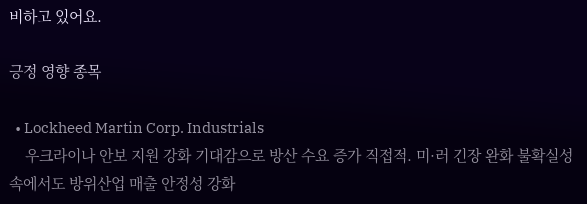비하고 있어요.

긍정 영향 종목

  • Lockheed Martin Corp. Industrials
    우크라이나 안보 지원 강화 기대감으로 방산 수요 증가 직접적. 미·러 긴장 완화 불확실성 속에서도 방위산업 매출 안정성 강화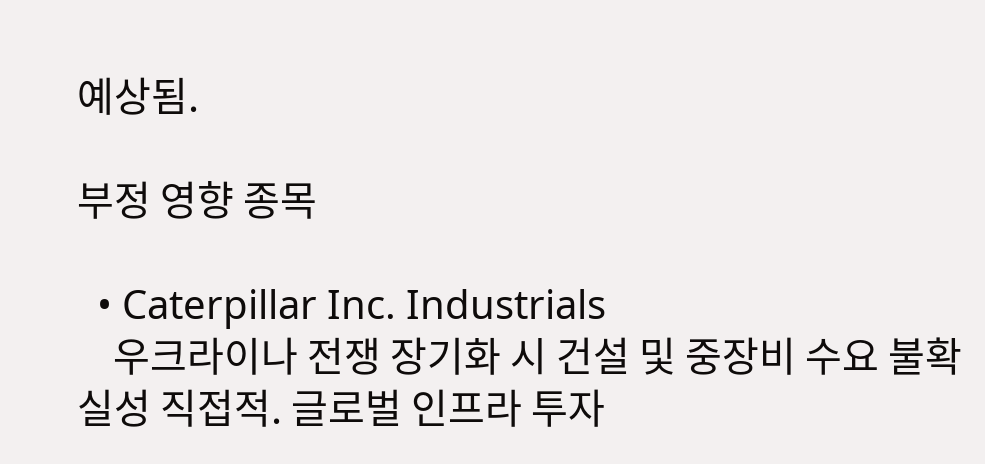예상됨.

부정 영향 종목

  • Caterpillar Inc. Industrials
    우크라이나 전쟁 장기화 시 건설 및 중장비 수요 불확실성 직접적. 글로벌 인프라 투자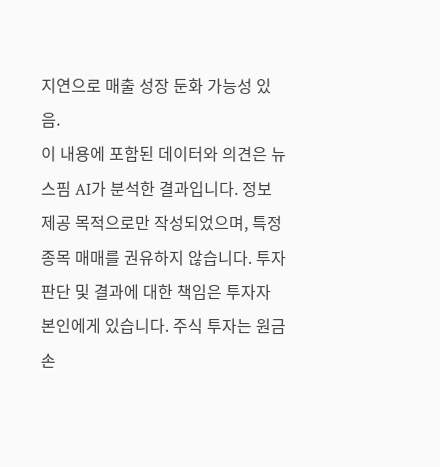지연으로 매출 성장 둔화 가능성 있음.
이 내용에 포함된 데이터와 의견은 뉴스핌 AI가 분석한 결과입니다. 정보 제공 목적으로만 작성되었으며, 특정 종목 매매를 권유하지 않습니다. 투자 판단 및 결과에 대한 책임은 투자자 본인에게 있습니다. 주식 투자는 원금 손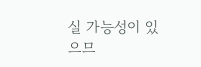실 가능성이 있으므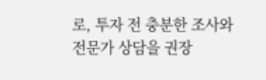로, 투자 전 충분한 조사와 전문가 상담을 권장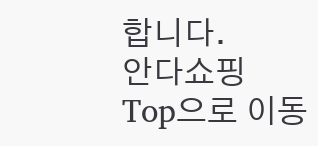합니다.
안다쇼핑
Top으로 이동